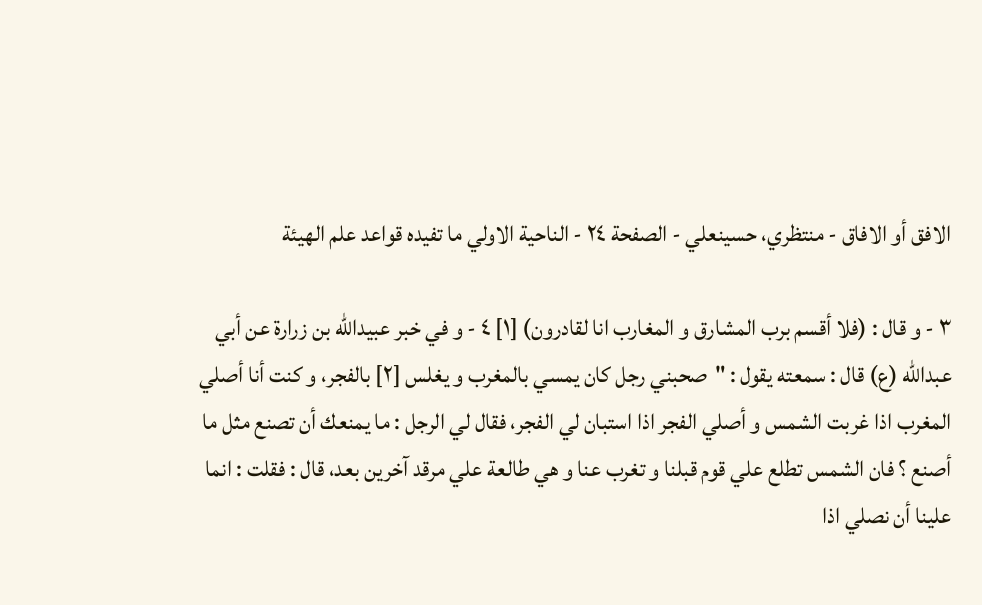الافق أو الافاق - منتظري، حسينعلي - الصفحة ٢٤ - الناحية الاولي ما تفيده قواعد علم الهيئة

٣ - و قال : (فلا أقسم برب المشارق و المغارب انا لقادرون) [١] ٤ - و في خبر عبيدالله بن زرارة عن أبي عبدالله (ع) قال : سمعته يقول : "صحبني رجل كان يمسي بالمغرب و يغلس [٢] بالفجر، و كنت أنا أصلي المغرب اذا غربت الشمس و أصلي الفجر اذا استبان لي الفجر، فقال لي الرجل : ما يمنعك أن تصنع مثل ما أصنع ؟ فان الشمس تطلع علي قوم قبلنا و تغرب عنا و هي طالعة علي مرقد آخرين بعد، قال : فقلت : انما علينا أن نصلي اذا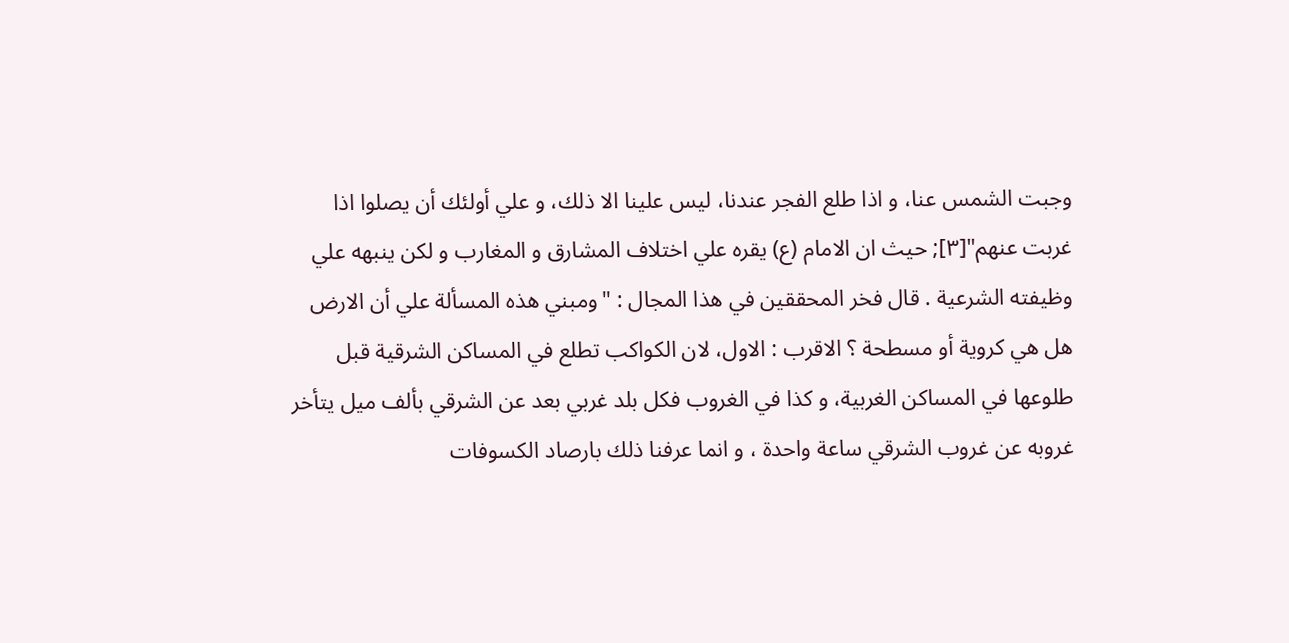وجبت الشمس عنا، و اذا طلع الفجر عندنا، ليس علينا الا ذلك، و علي أولئك أن يصلوا اذا غربت عنهم"[٣]; حيث ان الامام (ع) يقره علي اختلاف المشارق و المغارب و لكن ينبهه علي وظيفته الشرعية . قال فخر المحققين في هذا المجال : "ومبني هذه المسألة علي أن الارض هل هي كروية أو مسطحة ؟ الاقرب : الاول، لان الكواكب تطلع في المساكن الشرقية قبل طلوعها في المساكن الغربية، و كذا في الغروب فكل بلد غربي بعد عن الشرقي بألف ميل يتأخر غروبه عن غروب الشرقي ساعة واحدة ، و انما عرفنا ذلك بارصاد الكسوفات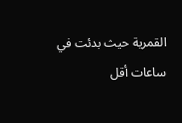القمرية حيث بدئت في ساعات أقل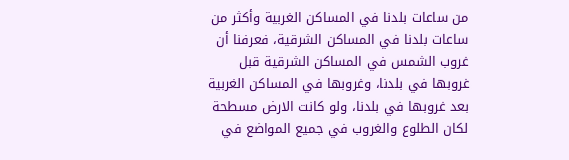من ساعات بلدنا في المساكن الغربية وأكثر من ساعات بلدنا في المساكن الشرقية، فعرفنا أن غروب الشمس في المساكن الشرقية قبل غروبها في بلدنا، وغروبها في المساكن الغربية بعد غروبها في بلدنا، ولو كانت الارض مسطحة لكان الطلوع والغروب في جميع المواضع في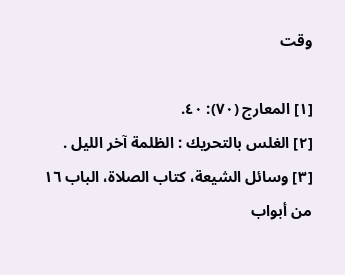وقت

[١] المعارج (٧٠): ٤٠.
[٢] الغلس بالتحريك : الظلمة آخر الليل .
[٣] وسائل الشيعة، كتاب الصلاة، الباب ١٦ من أبواب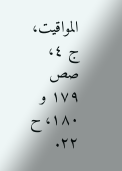المواقيت، ج ٤، صص ١٧٩ و ١٨٠، ح ٢٢.